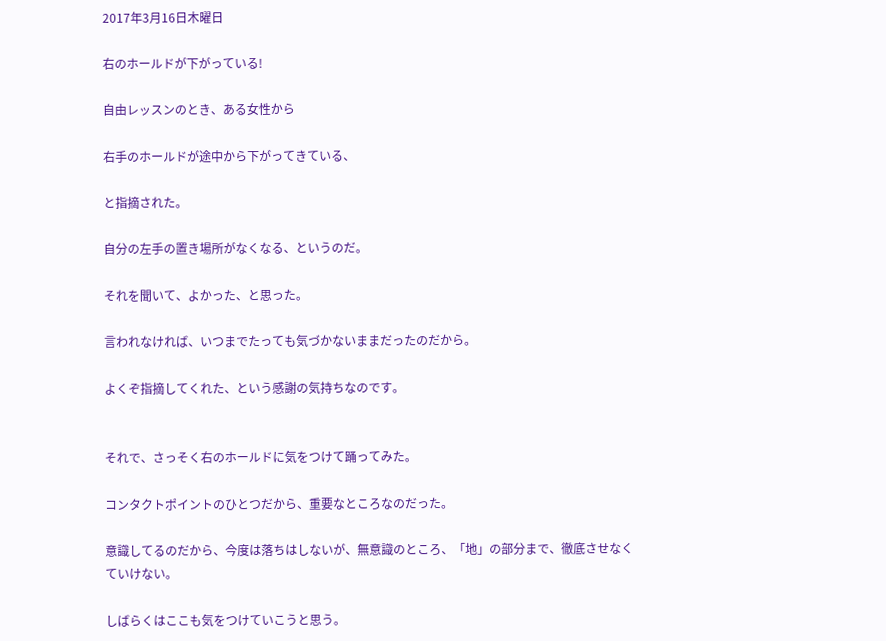2017年3月16日木曜日

右のホールドが下がっている!

自由レッスンのとき、ある女性から

右手のホールドが途中から下がってきている、

と指摘された。

自分の左手の置き場所がなくなる、というのだ。

それを聞いて、よかった、と思った。

言われなければ、いつまでたっても気づかないままだったのだから。

よくぞ指摘してくれた、という感謝の気持ちなのです。


それで、さっそく右のホールドに気をつけて踊ってみた。

コンタクトポイントのひとつだから、重要なところなのだった。

意識してるのだから、今度は落ちはしないが、無意識のところ、「地」の部分まで、徹底させなくていけない。

しばらくはここも気をつけていこうと思う。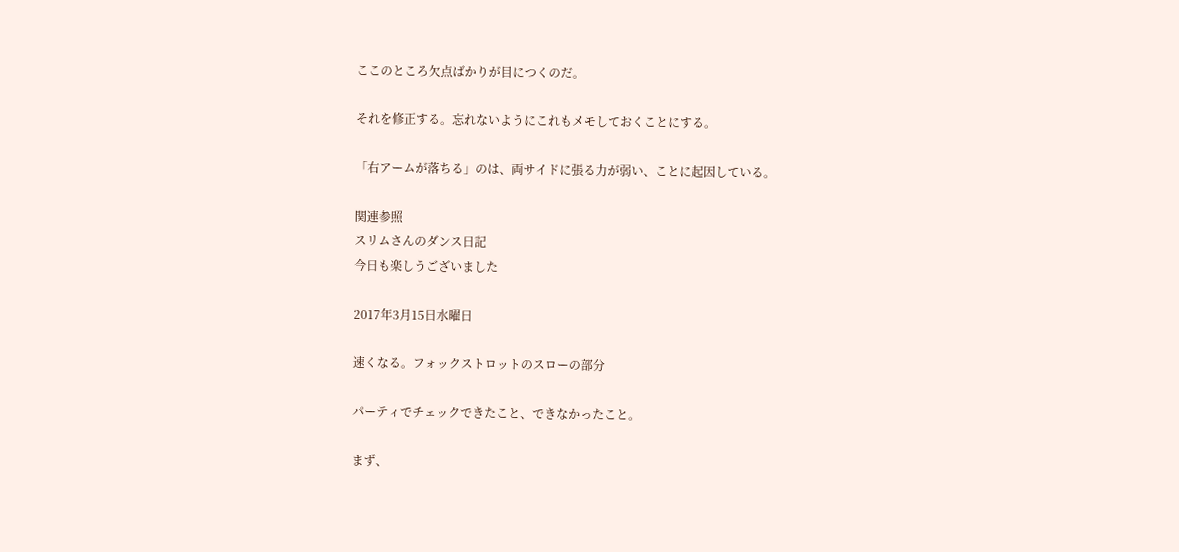ここのところ欠点ばかりが目につくのだ。

それを修正する。忘れないようにこれもメモしておくことにする。

「右アームが落ちる」のは、両サイドに張る力が弱い、ことに起因している。

関連参照
スリムさんのダンス日記
今日も楽しうございました

2017年3月15日水曜日

速くなる。フォックストロットのスローの部分

パーティでチェックできたこと、できなかったこと。

まず、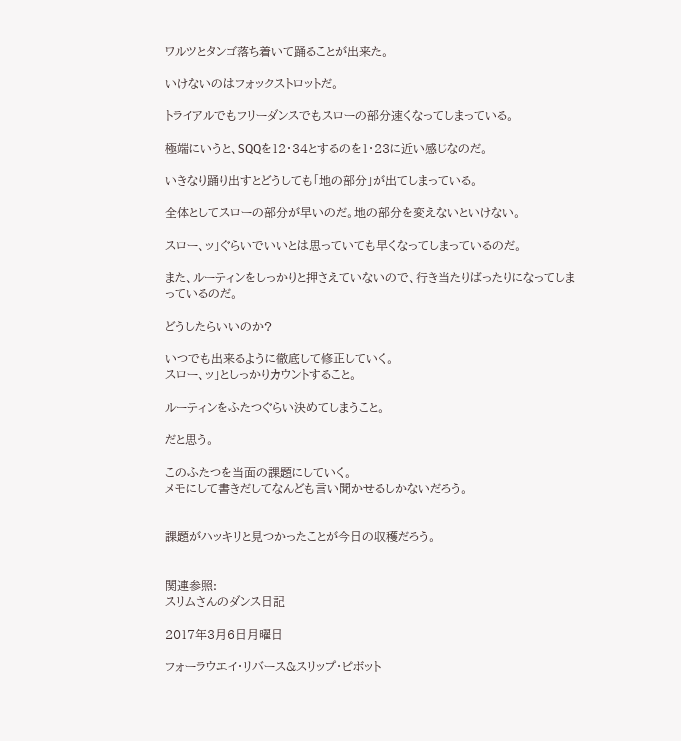ワルツとタンゴ落ち着いて踊ることが出来た。

いけないのはフォックストロットだ。

トライアルでもフリーダンスでもスローの部分速くなってしまっている。

極端にいうと、SQQを12・34とするのを1・23に近い感じなのだ。

いきなり踊り出すとどうしても「地の部分」が出てしまっている。

全体としてスローの部分が早いのだ。地の部分を変えないといけない。

スロー、ッ」ぐらいでいいとは思っていても早くなってしまっているのだ。

また、ルーティンをしっかりと押さえていないので、行き当たりばったりになってしまっているのだ。

どうしたらいいのか?

いつでも出来るように徹底して修正していく。
スロー、ッ」としっかりカウントすること。

ルーティンをふたつぐらい決めてしまうこと。

だと思う。

このふたつを当面の課題にしていく。
メモにして書きだしてなんども言い聞かせるしかないだろう。


課題がハッキリと見つかったことが今日の収穫だろう。


関連参照:
スリムさんのダンス日記

2017年3月6日月曜日

フォーラウエイ・リバース&スリップ・ピボット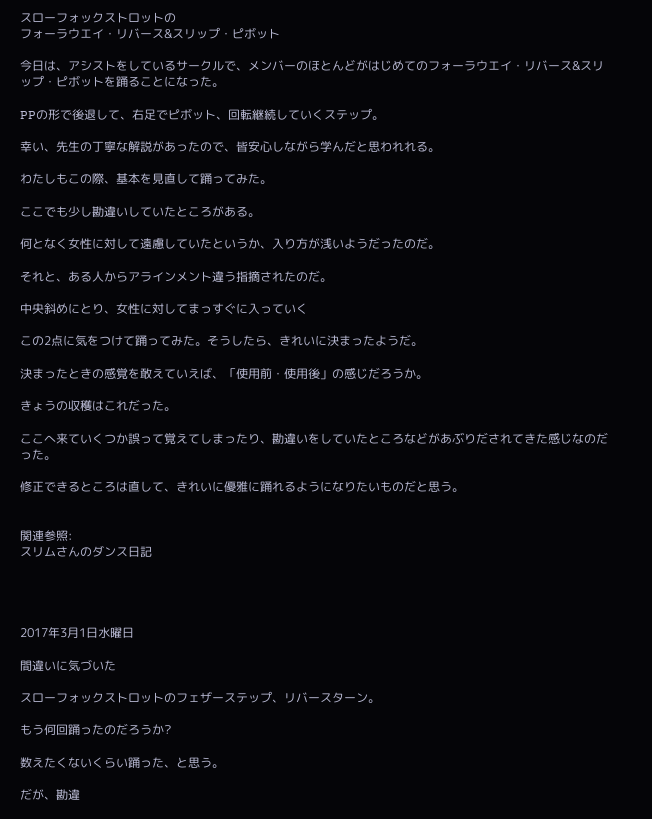スローフォックストロットの
フォーラウエイ・リバース&スリップ・ピボット

今日は、アシストをしているサークルで、メンバーのほとんどがはじめてのフォーラウエイ・リバース&スリップ・ピボットを踊ることになった。

PPの形で後退して、右足でピボット、回転継続していくステップ。

幸い、先生の丁寧な解説があったので、皆安心しながら学んだと思われれる。

わたしもこの際、基本を見直して踊ってみた。

ここでも少し勘違いしていたところがある。

何となく女性に対して遠慮していたというか、入り方が浅いようだったのだ。

それと、ある人からアラインメント違う指摘されたのだ。

中央斜めにとり、女性に対してまっすぐに入っていく

この2点に気をつけて踊ってみた。そうしたら、きれいに決まったようだ。

決まったときの感覚を敢えていえば、「使用前・使用後」の感じだろうか。

きょうの収穫はこれだった。

ここへ来ていくつか誤って覚えてしまったり、勘違いをしていたところなどがあぶりだされてきた感じなのだった。

修正できるところは直して、きれいに優雅に踊れるようになりたいものだと思う。


関連参照:
スリムさんのダンス日記




2017年3月1日水曜日

間違いに気づいた

スローフォックストロットのフェザーステップ、リバースターン。

もう何回踊ったのだろうか?

数えたくないくらい踊った、と思う。

だが、勘違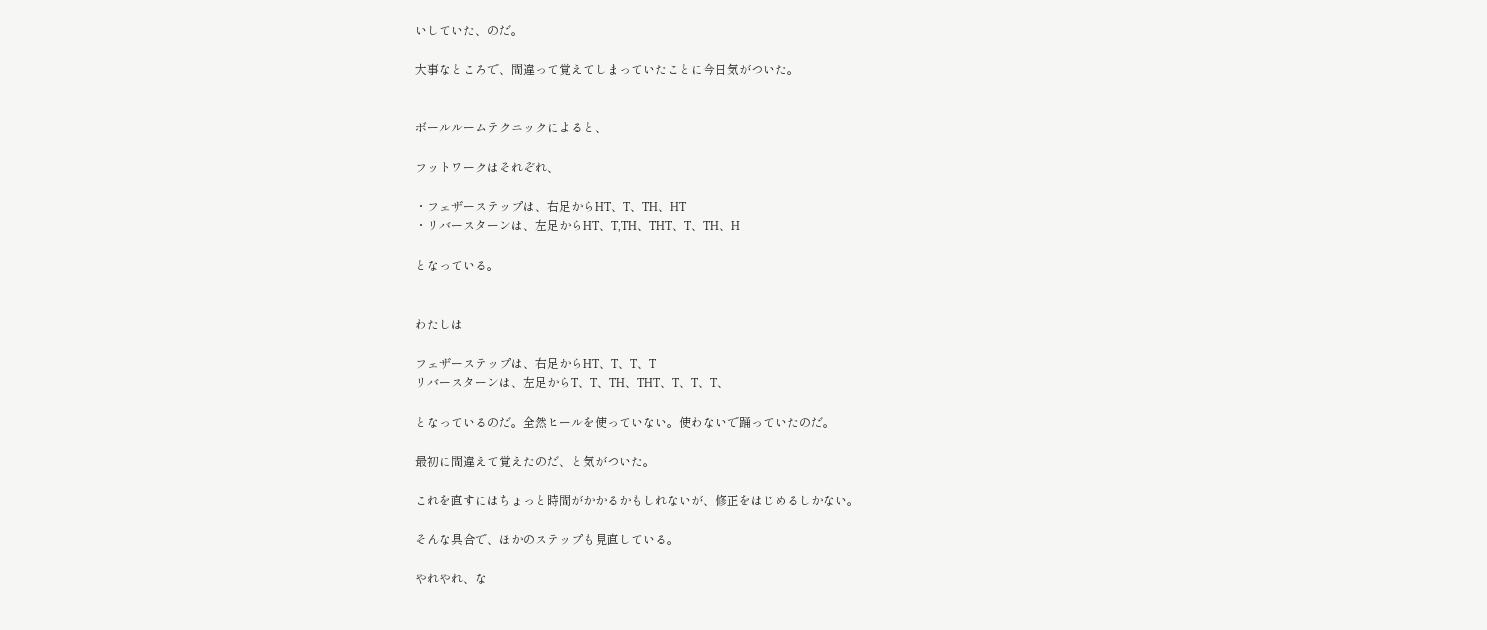いしていた、のだ。

大事なところで、間違って覚えてしまっていたことに今日気がついた。


ボールルームテクニックによると、

フットワークはそれぞれ、

・フェザーステップは、右足からHT、T、TH、HT
・リバースターンは、左足からHT、T,TH、THT、T、TH、H

となっている。


わたしは

フェザーステップは、右足からHT、T、T、T
リバースターンは、左足からT、T、TH、THT、T、T、T、

となっているのだ。全然ヒールを使っていない。使わないで踊っていたのだ。

最初に間違えて覚えたのだ、と気がついた。

これを直すにはちょっと時間がかかるかもしれないが、修正をはじめるしかない。

そんな具合で、ほかのステップも見直している。

やれやれ、な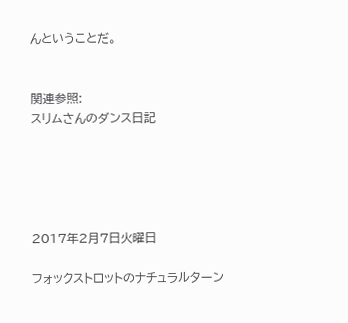んということだ。


関連参照:
スリムさんのダンス日記





2017年2月7日火曜日

フォックストロットのナチュラルターン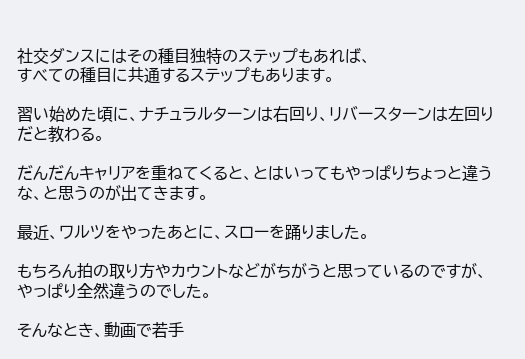社交ダンスにはその種目独特のステップもあれば、
すべての種目に共通するステップもあります。

習い始めた頃に、ナチュラルターンは右回り、リバースターンは左回りだと教わる。

だんだんキャリアを重ねてくると、とはいってもやっぱりちょっと違うな、と思うのが出てきます。

最近、ワルツをやったあとに、スローを踊りました。

もちろん拍の取り方やカウントなどがちがうと思っているのですが、やっぱり全然違うのでした。

そんなとき、動画で若手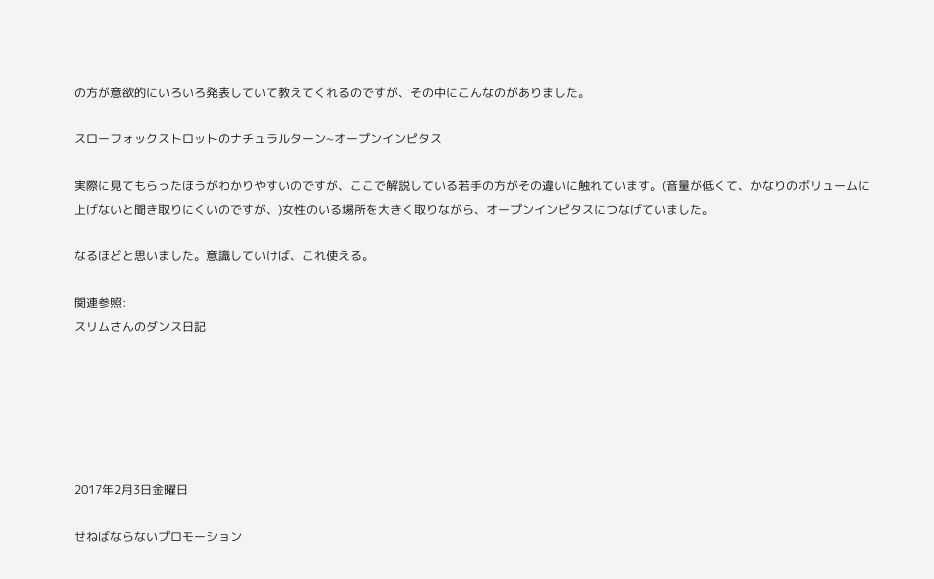の方が意欲的にいろいろ発表していて教えてくれるのですが、その中にこんなのがありました。

スローフォックストロットのナチュラルターン~オープンインピタス

実際に見てもらったほうがわかりやすいのですが、ここで解説している若手の方がその違いに触れています。(音量が低くて、かなりのボリュームに上げないと聞き取りにくいのですが、)女性のいる場所を大きく取りながら、オープンインピタスにつなげていました。

なるほどと思いました。意識していけば、これ使える。

関連参照:
スリムさんのダンス日記






2017年2月3日金曜日

せねばならないプロモーション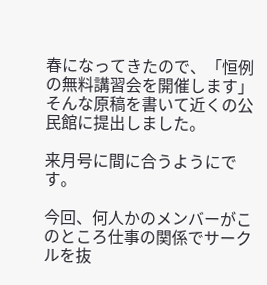春になってきたので、「恒例の無料講習会を開催します」
そんな原稿を書いて近くの公民館に提出しました。

来月号に間に合うようにです。

今回、何人かのメンバーがこのところ仕事の関係でサークルを抜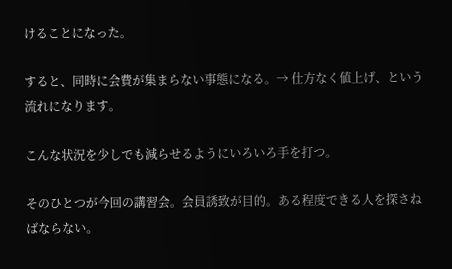けることになった。

すると、同時に会費が集まらない事態になる。→ 仕方なく値上げ、という流れになります。

こんな状況を少しでも減らせるようにいろいろ手を打つ。

そのひとつが今回の講習会。会員誘致が目的。ある程度できる人を探さねばならない。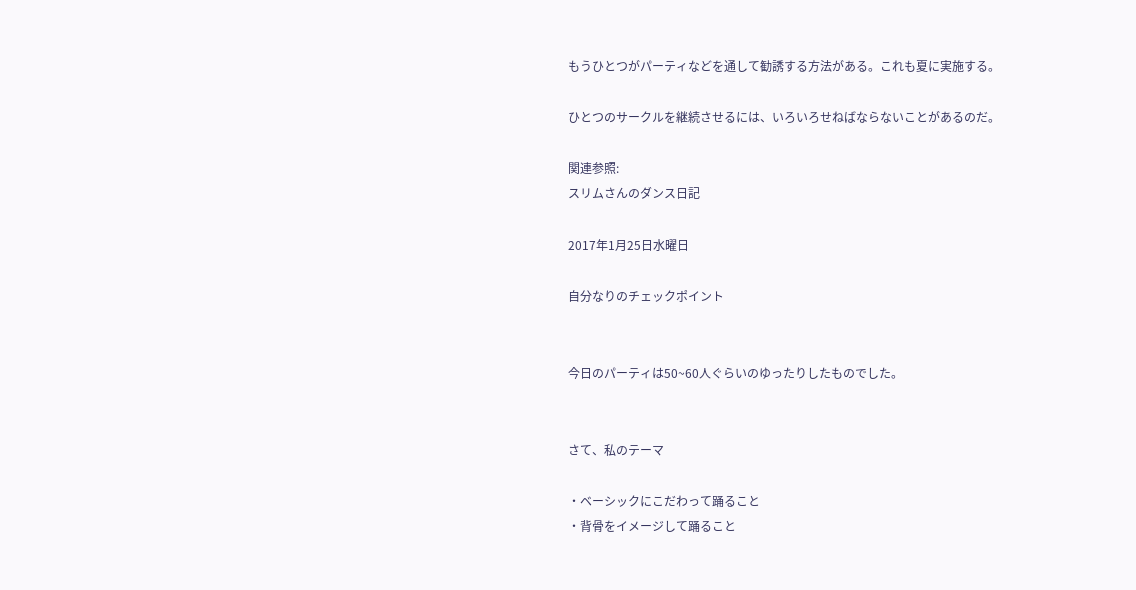もうひとつがパーティなどを通して勧誘する方法がある。これも夏に実施する。

ひとつのサークルを継続させるには、いろいろせねばならないことがあるのだ。

関連参照:
スリムさんのダンス日記

2017年1月25日水曜日

自分なりのチェックポイント


今日のパーティは50~60人ぐらいのゆったりしたものでした。


さて、私のテーマ

・ベーシックにこだわって踊ること
・背骨をイメージして踊ること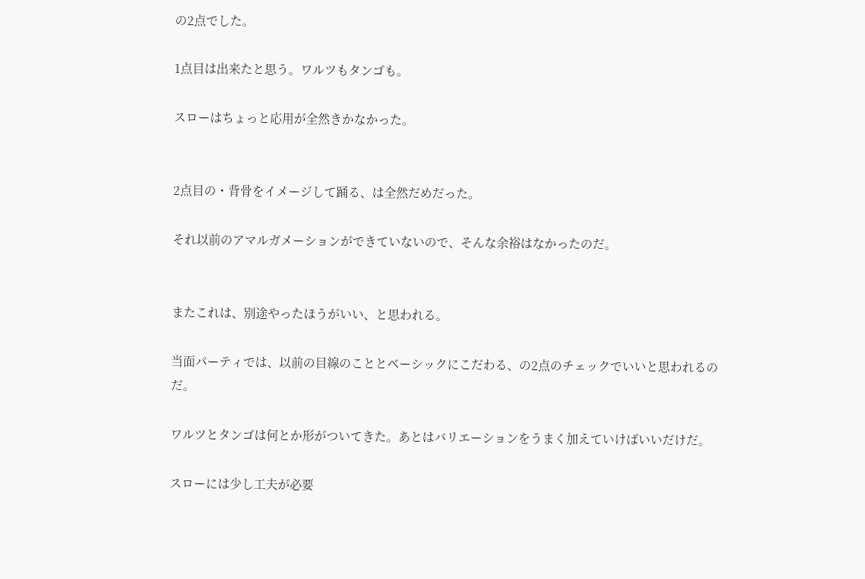の2点でした。

1点目は出来たと思う。ワルツもタンゴも。

スローはちょっと応用が全然きかなかった。


2点目の・背骨をイメージして踊る、は全然だめだった。

それ以前のアマルガメーションができていないので、そんな余裕はなかったのだ。


またこれは、別途やったほうがいい、と思われる。

当面パーティでは、以前の目線のこととベーシックにこだわる、の2点のチェックでいいと思われるのだ。

ワルツとタンゴは何とか形がついてきた。あとはバリエーションをうまく加えていけばいいだけだ。

スローには少し工夫が必要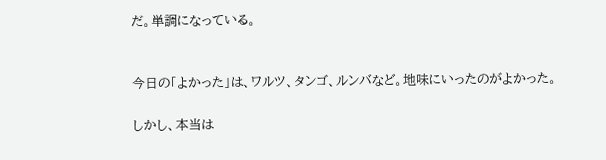だ。単調になっている。


今日の「よかった」は、ワルツ、タンゴ、ルンバなど。地味にいったのがよかった。

しかし、本当は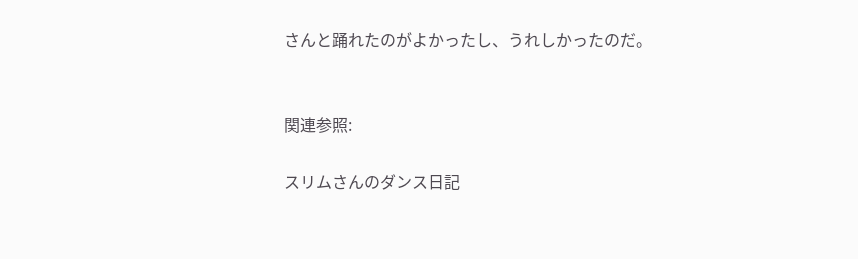さんと踊れたのがよかったし、うれしかったのだ。


関連参照:

スリムさんのダンス日記